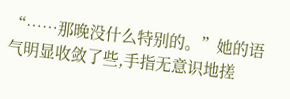“……那晚没什么特别的。”她的语气明显收敛了些,手指无意识地搓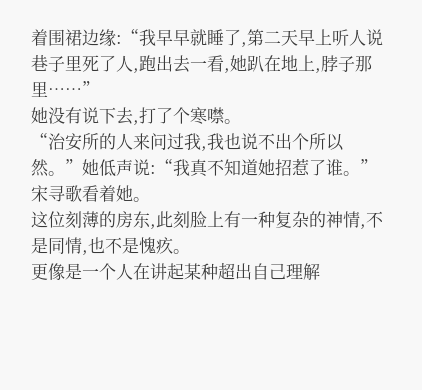着围裙边缘:“我早早就睡了,第二天早上听人说巷子里死了人,跑出去一看,她趴在地上,脖子那里……”
她没有说下去,打了个寒噤。
“治安所的人来问过我,我也说不出个所以然。”她低声说:“我真不知道她招惹了谁。”
宋寻歌看着她。
这位刻薄的房东,此刻脸上有一种复杂的神情,不是同情,也不是愧疚。
更像是一个人在讲起某种超出自己理解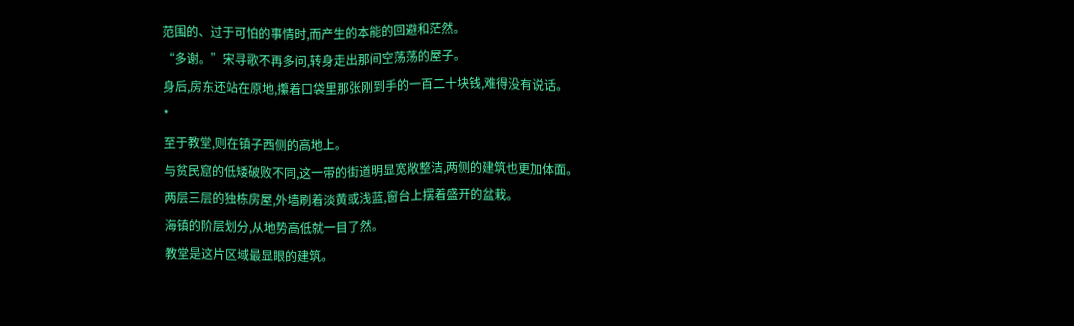范围的、过于可怕的事情时,而产生的本能的回避和茫然。
“多谢。”宋寻歌不再多问,转身走出那间空荡荡的屋子。
身后,房东还站在原地,攥着口袋里那张刚到手的一百二十块钱,难得没有说话。
*
至于教堂,则在镇子西侧的高地上。
与贫民窟的低矮破败不同,这一带的街道明显宽敞整洁,两侧的建筑也更加体面。
两层三层的独栋房屋,外墙刷着淡黄或浅蓝,窗台上摆着盛开的盆栽。
海镇的阶层划分,从地势高低就一目了然。
教堂是这片区域最显眼的建筑。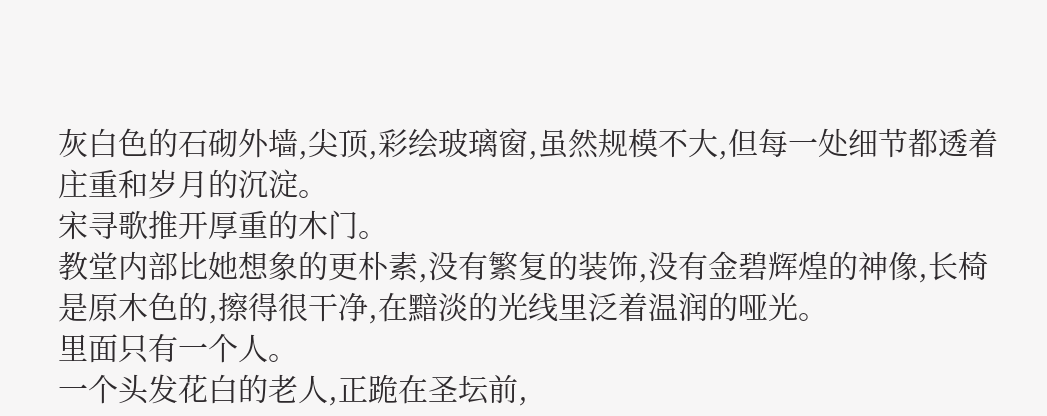灰白色的石砌外墙,尖顶,彩绘玻璃窗,虽然规模不大,但每一处细节都透着庄重和岁月的沉淀。
宋寻歌推开厚重的木门。
教堂内部比她想象的更朴素,没有繁复的装饰,没有金碧辉煌的神像,长椅是原木色的,擦得很干净,在黯淡的光线里泛着温润的哑光。
里面只有一个人。
一个头发花白的老人,正跪在圣坛前,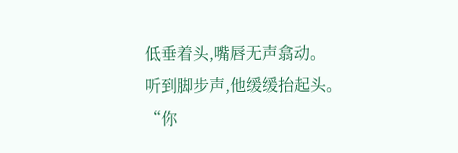低垂着头,嘴唇无声翕动。
听到脚步声,他缓缓抬起头。
“你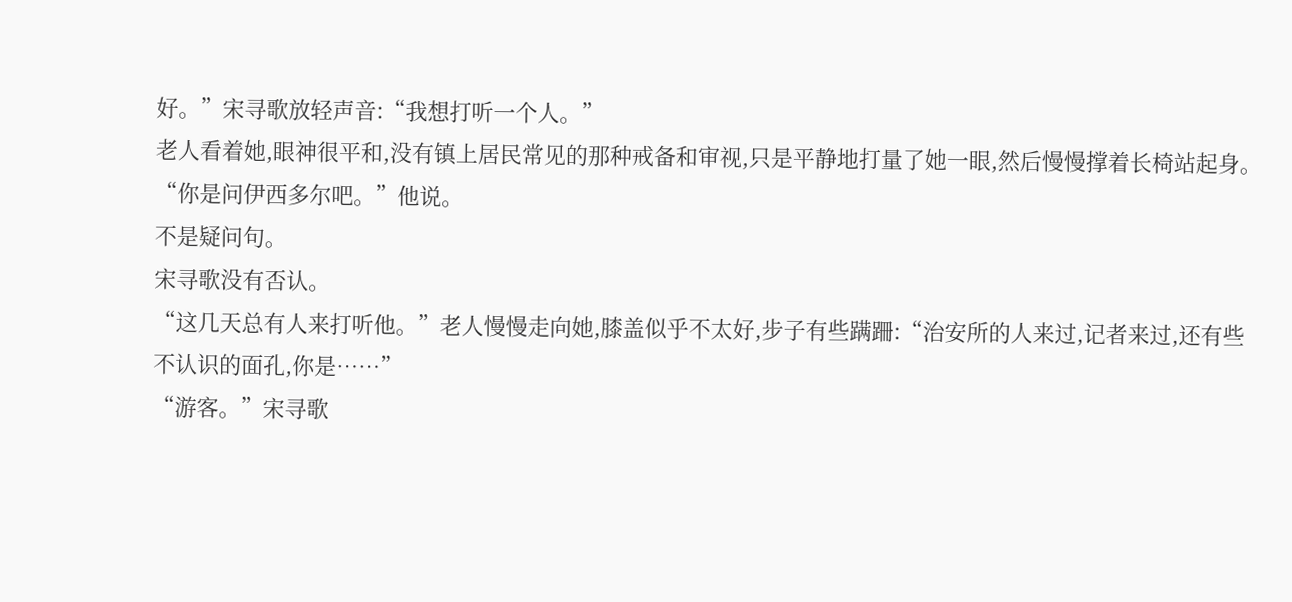好。”宋寻歌放轻声音:“我想打听一个人。”
老人看着她,眼神很平和,没有镇上居民常见的那种戒备和审视,只是平静地打量了她一眼,然后慢慢撑着长椅站起身。
“你是问伊西多尔吧。”他说。
不是疑问句。
宋寻歌没有否认。
“这几天总有人来打听他。”老人慢慢走向她,膝盖似乎不太好,步子有些蹒跚:“治安所的人来过,记者来过,还有些不认识的面孔,你是……”
“游客。”宋寻歌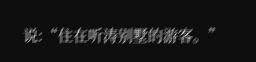说:“住在听涛别墅的游客。”